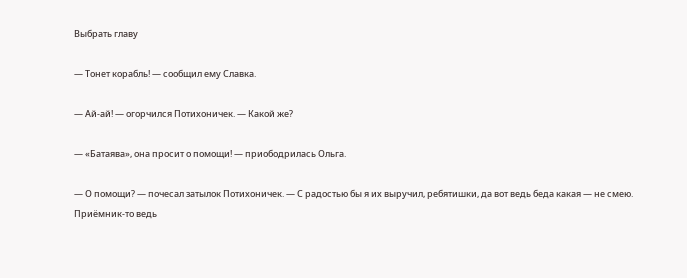Выбрать главу

— Тонет корабль! — сообщил ему Славка.

— Ай-ай! — огорчился Потихоничек. — Какой же?

— «Батаява», она просит о помощи! — приободрилась Ольга.

— О помощи? — почесал затылок Потихоничек. — С радостью бы я их выручил, ребятишки, да вот ведь беда какая — не смею. Приёмник-то ведь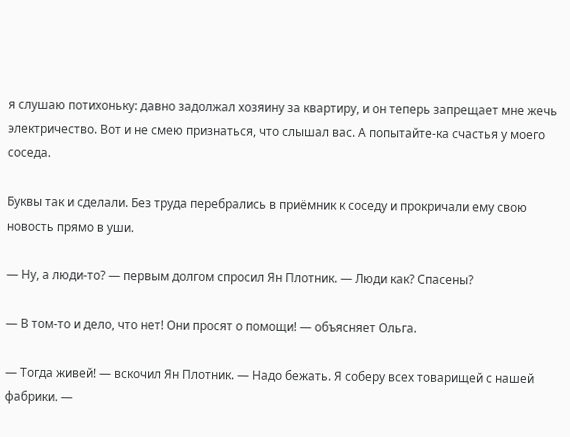я слушаю потихоньку: давно задолжал хозяину за квартиру, и он теперь запрещает мне жечь электричество. Вот и не смею признаться, что слышал вас. А попытайте-ка счастья у моего соседа.

Буквы так и сделали. Без труда перебрались в приёмник к соседу и прокричали ему свою новость прямо в уши.

— Ну, а люди-то? — первым долгом спросил Ян Плотник. — Люди как? Спасены?

— В том-то и дело, что нет! Они просят о помощи! — объясняет Ольга.

— Тогда живей! — вскочил Ян Плотник. — Надо бежать. Я соберу всех товарищей с нашей фабрики. —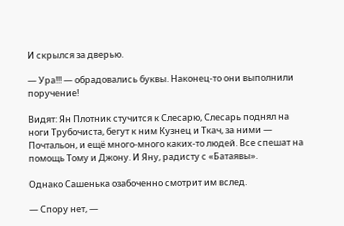И скрылся за дверью.

— Ура!!! — обрадовались буквы. Наконец-то они выполнили поручение!

Видят: Ян Плотник стучится к Слесарю, Слесарь поднял на ноги Трубочиста, бегут к ним Кузнец и Ткач, за ними — Почтальон, и ещё много-много каких-то людей. Все спешат на помощь Тому и Джону. И Яну, радисту с «Батаявы».

Однако Сашенька озабоченно смотрит им вслед.

— Спору нет, —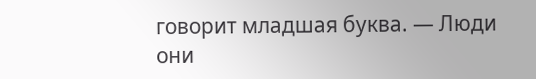говорит младшая буква. — Люди они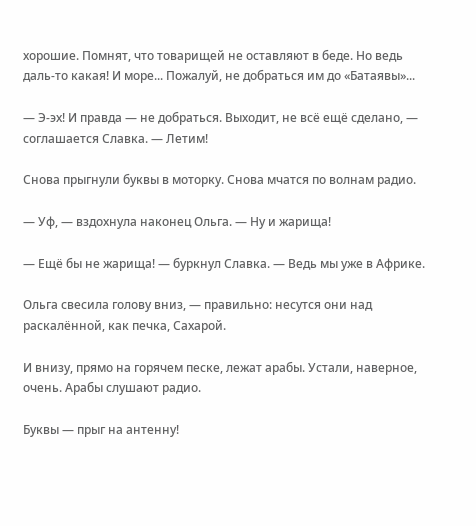хорошие. Помнят, что товарищей не оставляют в беде. Но ведь даль-то какая! И море... Пожалуй, не добраться им до «Батаявы»...

— Э-эх! И правда — не добраться. Выходит, не всё ещё сделано, — соглашается Славка. — Летим!

Снова прыгнули буквы в моторку. Снова мчатся по волнам радио.

— Уф, — вздохнула наконец Ольга. — Ну и жарища!

— Ещё бы не жарища! — буркнул Славка. — Ведь мы уже в Африке.

Ольга свесила голову вниз, — правильно: несутся они над раскалённой, как печка, Сахарой.

И внизу, прямо на горячем песке, лежат арабы. Устали, наверное, очень. Арабы слушают радио.

Буквы — прыг на антенну!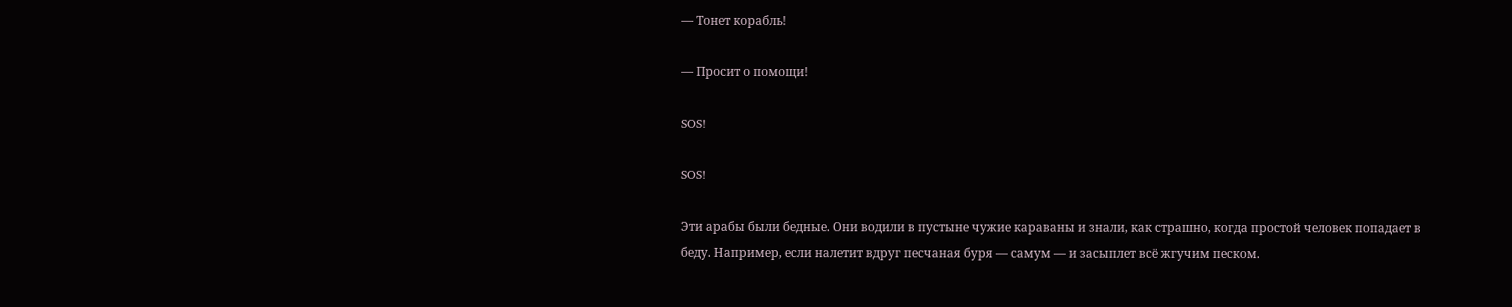— Тонет корабль!

— Просит о помощи!

SOS!

SOS!

Эти арабы были бедные. Они водили в пустыне чужие караваны и знали, как страшно, когда простой человек попадает в беду. Например, если налетит вдруг песчаная буря — самум — и засыплет всё жгучим песком.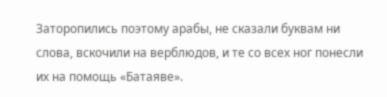Заторопились поэтому арабы, не сказали буквам ни слова, вскочили на верблюдов, и те со всех ног понесли их на помощь «Батаяве».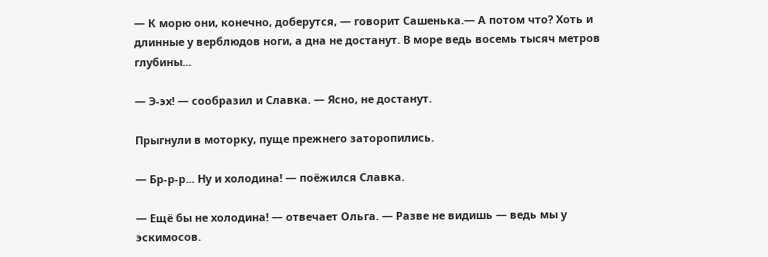— К морю они, конечно, доберутся, — говорит Сашенька.— А потом что? Хоть и длинные у верблюдов ноги, а дна не достанут. В море ведь восемь тысяч метров глубины...

— Э-эх! — сообразил и Славка. — Ясно, не достанут.

Прыгнули в моторку, пуще прежнего заторопились.

— Бр-р-р... Ну и холодина! — поёжился Славка.

— Ещё бы не холодина! — отвечает Ольга. — Разве не видишь — ведь мы у эскимосов.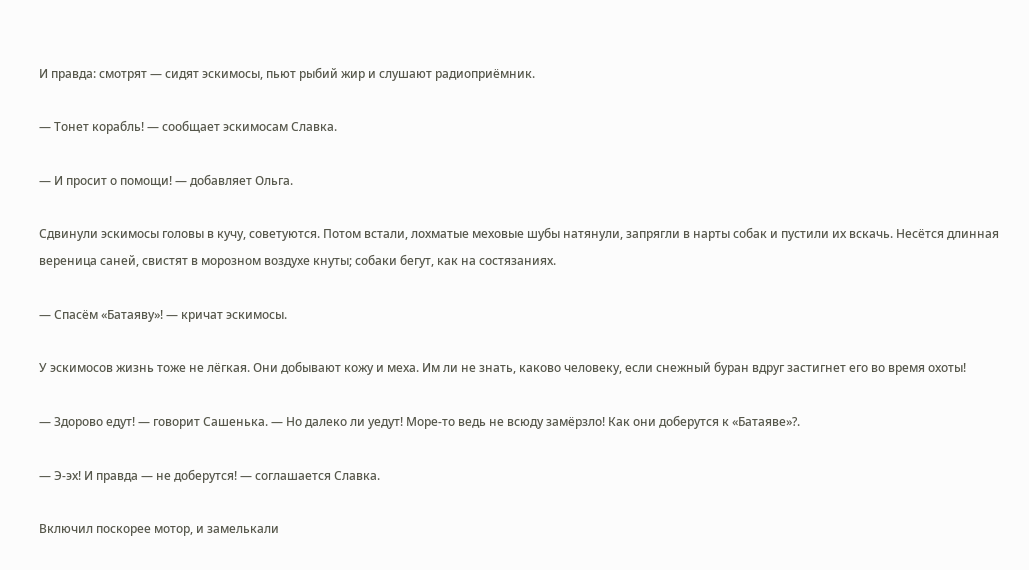И правда: смотрят — сидят эскимосы, пьют рыбий жир и слушают радиоприёмник.

— Тонет корабль! — сообщает эскимосам Славка.

— И просит о помощи! — добавляет Ольга.

Сдвинули эскимосы головы в кучу, советуются. Потом встали, лохматые меховые шубы натянули, запрягли в нарты собак и пустили их вскачь. Несётся длинная вереница саней, свистят в морозном воздухе кнуты; собаки бегут, как на состязаниях.

— Спасём «Батаяву»! — кричат эскимосы.

У эскимосов жизнь тоже не лёгкая. Они добывают кожу и меха. Им ли не знать, каково человеку, если снежный буран вдруг застигнет его во время охоты!

— Здорово едут! — говорит Сашенька. — Но далеко ли уедут! Море-то ведь не всюду замёрзло! Как они доберутся к «Батаяве»?.

— Э-эх! И правда — не доберутся! — соглашается Славка.

Включил поскорее мотор, и замелькали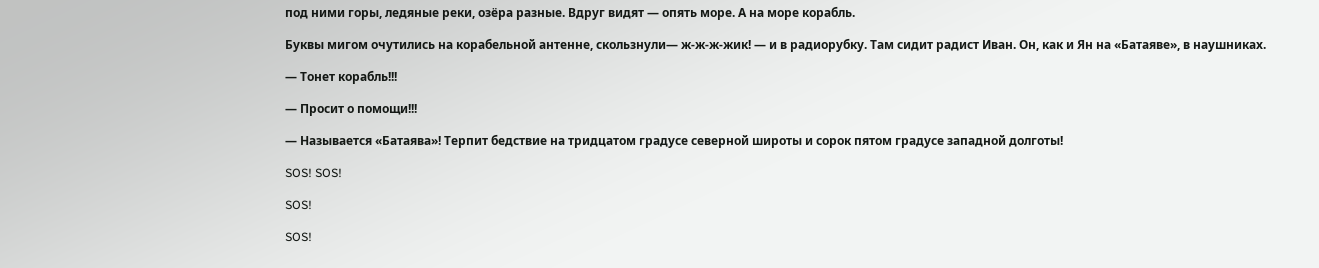под ними горы, ледяные реки, озёра разные. Вдруг видят — опять море. А на море корабль.

Буквы мигом очутились на корабельной антенне, скользнули— ж-ж-ж-жик! — и в радиорубку. Там сидит радист Иван. Он, как и Ян на «Батаяве», в наушниках.

— Тонет корабль!!!

— Просит о помощи!!!

— Называется «Батаява»! Терпит бедствие на тридцатом градусе северной широты и сорок пятом градусе западной долготы!

SOS! SOS!

SOS!

SOS!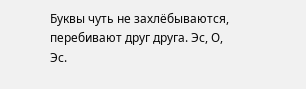Буквы чуть не захлёбываются, перебивают друг друга. Эс, О, Эс.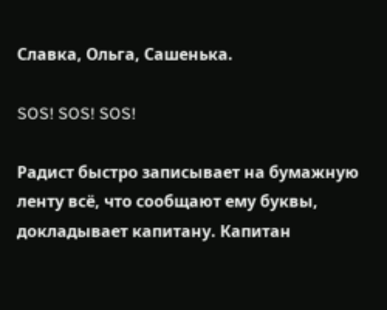Славка, Ольга, Сашенька.

SOS! SOS! SOS!

Радист быстро записывает на бумажную ленту всё, что сообщают ему буквы, докладывает капитану. Капитан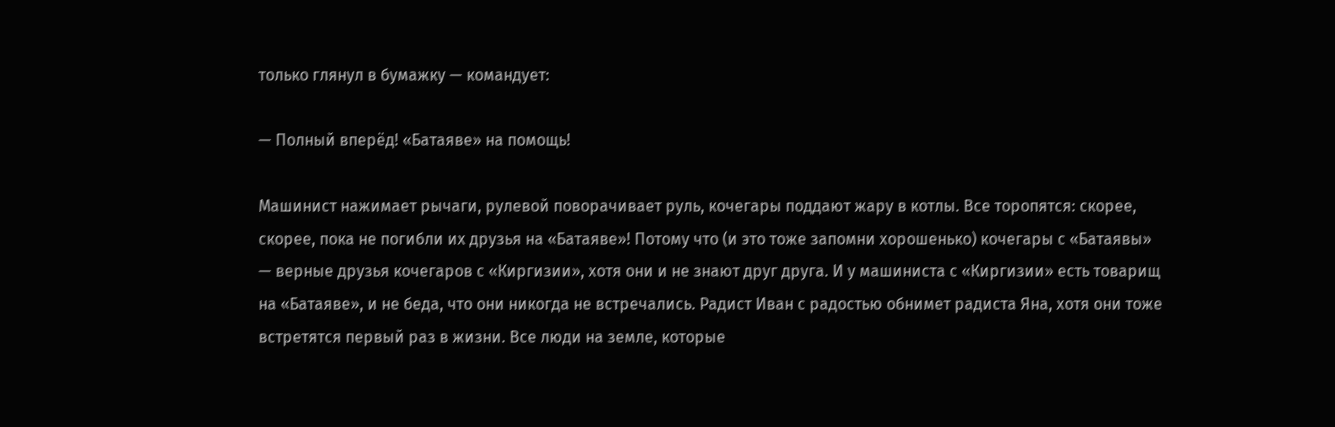только глянул в бумажку — командует:

— Полный вперёд! «Батаяве» на помощь!

Машинист нажимает рычаги, рулевой поворачивает руль, кочегары поддают жару в котлы. Все торопятся: скорее, скорее, пока не погибли их друзья на «Батаяве»! Потому что (и это тоже запомни хорошенько) кочегары с «Батаявы» — верные друзья кочегаров с «Киргизии», хотя они и не знают друг друга. И у машиниста с «Киргизии» есть товарищ на «Батаяве», и не беда, что они никогда не встречались. Радист Иван с радостью обнимет радиста Яна, хотя они тоже встретятся первый раз в жизни. Все люди на земле, которые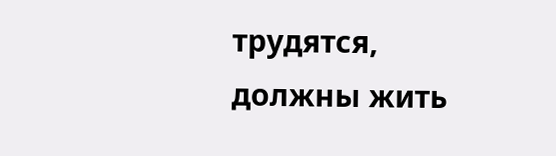трудятся, должны жить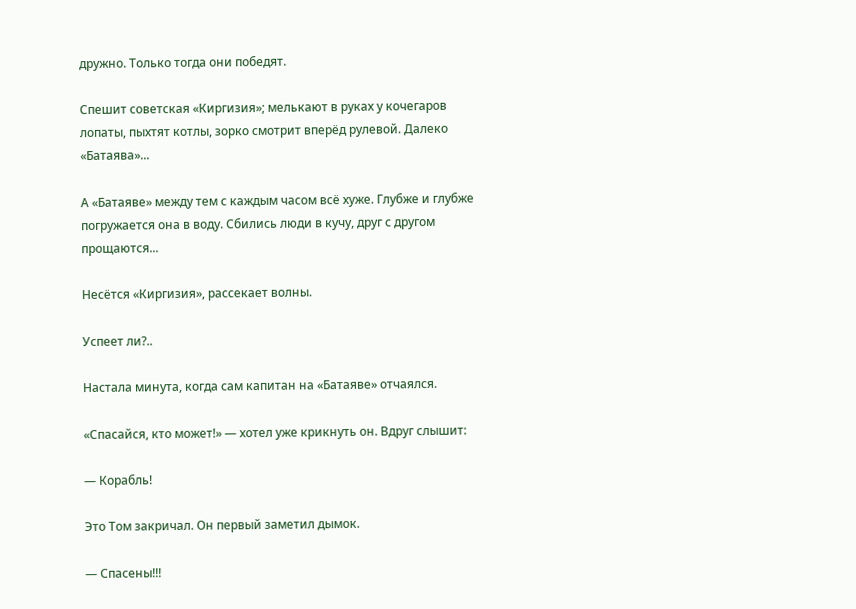дружно. Только тогда они победят.

Спешит советская «Киргизия»; мелькают в руках у кочегаров лопаты, пыхтят котлы, зорко смотрит вперёд рулевой. Далеко «Батаява»...

А «Батаяве» между тем с каждым часом всё хуже. Глубже и глубже погружается она в воду. Сбились люди в кучу, друг с другом прощаются...

Несётся «Киргизия», рассекает волны.

Успеет ли?..

Настала минута, когда сам капитан на «Батаяве» отчаялся.

«Спасайся, кто может!» — хотел уже крикнуть он. Вдруг слышит:

— Корабль!

Это Том закричал. Он первый заметил дымок.

— Спасены!!!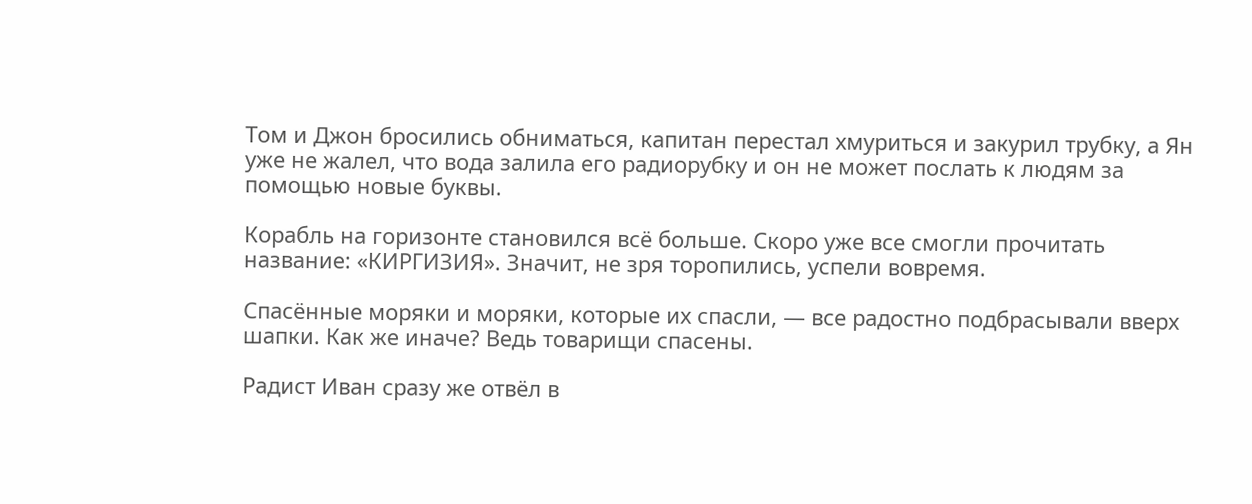Том и Джон бросились обниматься, капитан перестал хмуриться и закурил трубку, а Ян уже не жалел, что вода залила его радиорубку и он не может послать к людям за помощью новые буквы.

Корабль на горизонте становился всё больше. Скоро уже все смогли прочитать название: «КИРГИЗИЯ». Значит, не зря торопились, успели вовремя.

Спасённые моряки и моряки, которые их спасли, — все радостно подбрасывали вверх шапки. Как же иначе? Ведь товарищи спасены.

Радист Иван сразу же отвёл в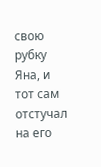свою рубку Яна, и тот сам отстучал на его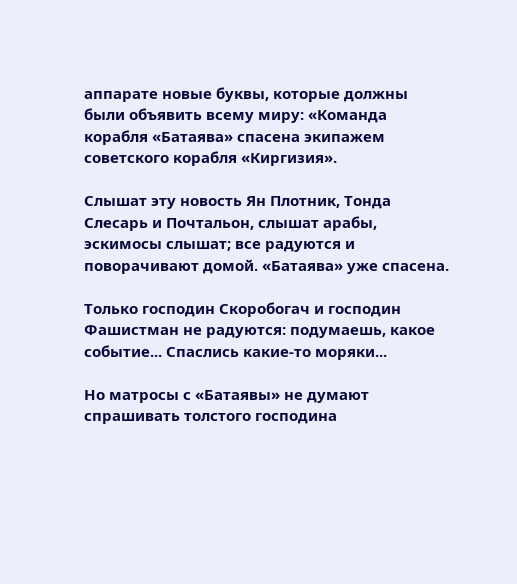аппарате новые буквы, которые должны были объявить всему миру: «Команда корабля «Батаява» спасена экипажем советского корабля «Киргизия».

Слышат эту новость Ян Плотник, Тонда Слесарь и Почтальон, слышат арабы, эскимосы слышат; все радуются и поворачивают домой. «Батаява» уже спасена.

Только господин Скоробогач и господин Фашистман не радуются: подумаешь, какое событие... Спаслись какие-то моряки...

Но матросы с «Батаявы» не думают спрашивать толстого господина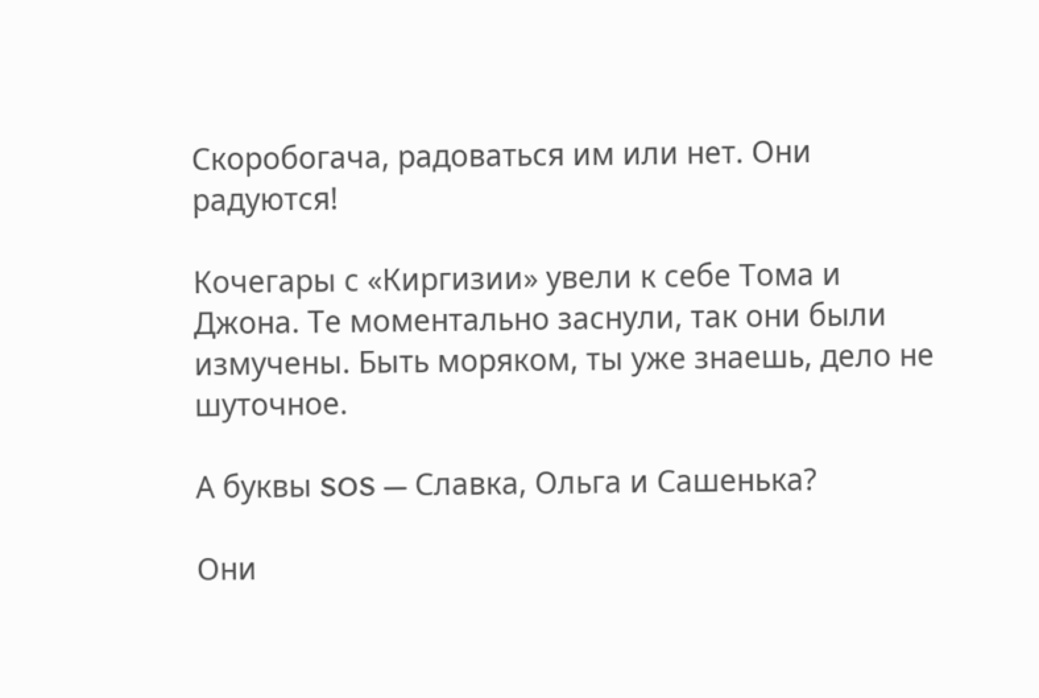Скоробогача, радоваться им или нет. Они радуются!

Кочегары с «Киргизии» увели к себе Тома и Джона. Те моментально заснули, так они были измучены. Быть моряком, ты уже знаешь, дело не шуточное.

А буквы SOS — Славка, Ольга и Сашенька?

Они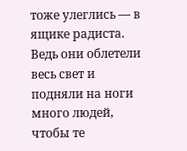тоже улеглись — в ящике радиста. Ведь они облетели весь свет и подняли на ноги много людей, чтобы те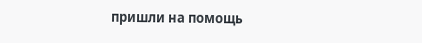пришли на помощь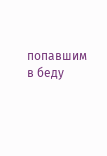попавшим в беду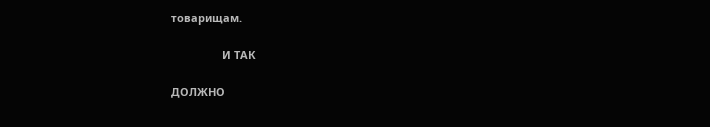товарищам.

                 И ТАК

ДОЛЖНО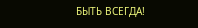БЫТЬ ВСЕГДА!